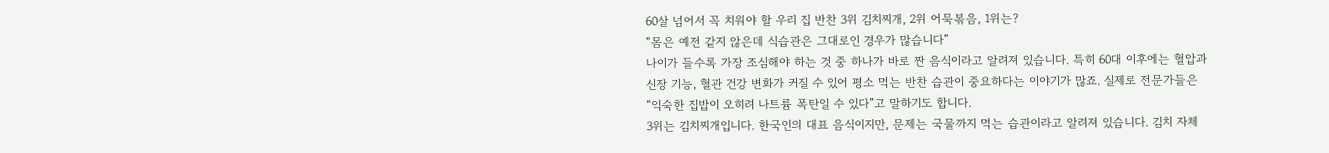60살 넘어서 꼭 치워야 할 우리 집 반찬 3위 김치찌개, 2위 어묵볶음, 1위는?
“몸은 예전 같지 않은데 식습관은 그대로인 경우가 많습니다”
나이가 들수록 가장 조심해야 하는 것 중 하나가 바로 짠 음식이라고 알려져 있습니다. 특히 60대 이후에는 혈압과 신장 기능, 혈관 건강 변화가 커질 수 있어 평소 먹는 반찬 습관이 중요하다는 이야기가 많죠. 실제로 전문가들은 “익숙한 집밥이 오히려 나트륨 폭탄일 수 있다”고 말하기도 합니다.
3위는 김치찌개입니다. 한국인의 대표 음식이지만, 문제는 국물까지 먹는 습관이라고 알려져 있습니다. 김치 자체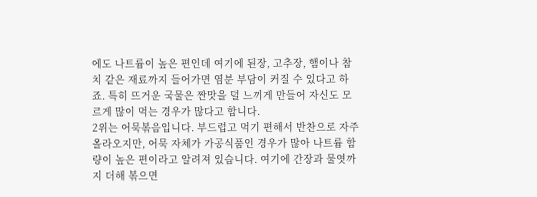에도 나트륨이 높은 편인데 여기에 된장, 고추장, 햄이나 참치 같은 재료까지 들어가면 염분 부담이 커질 수 있다고 하죠. 특히 뜨거운 국물은 짠맛을 덜 느끼게 만들어 자신도 모르게 많이 먹는 경우가 많다고 합니다.
2위는 어묵볶음입니다. 부드럽고 먹기 편해서 반찬으로 자주 올라오지만, 어묵 자체가 가공식품인 경우가 많아 나트륨 함량이 높은 편이라고 알려져 있습니다. 여기에 간장과 물엿까지 더해 볶으면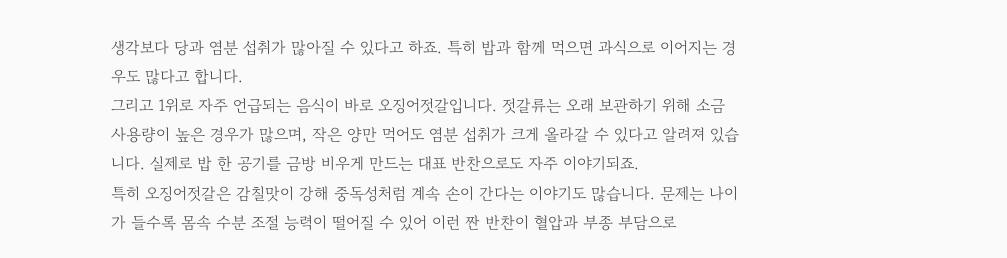생각보다 당과 염분 섭취가 많아질 수 있다고 하죠. 특히 밥과 함께 먹으면 과식으로 이어지는 경우도 많다고 합니다.
그리고 1위로 자주 언급되는 음식이 바로 오징어젓갈입니다. 젓갈류는 오래 보관하기 위해 소금 사용량이 높은 경우가 많으며, 작은 양만 먹어도 염분 섭취가 크게 올라갈 수 있다고 알려져 있습니다. 실제로 밥 한 공기를 금방 비우게 만드는 대표 반찬으로도 자주 이야기되죠.
특히 오징어젓갈은 감칠맛이 강해 중독성처럼 계속 손이 간다는 이야기도 많습니다. 문제는 나이가 들수록 몸속 수분 조절 능력이 떨어질 수 있어 이런 짠 반찬이 혈압과 부종 부담으로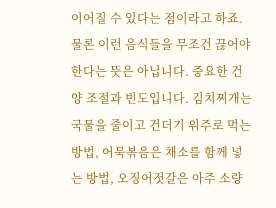이어질 수 있다는 점이라고 하죠.
물론 이런 음식들을 무조건 끊어야 한다는 뜻은 아닙니다. 중요한 건 양 조절과 빈도입니다. 김치찌개는 국물을 줄이고 건더기 위주로 먹는 방법, 어묵볶음은 채소를 함께 넣는 방법, 오징어젓갈은 아주 소량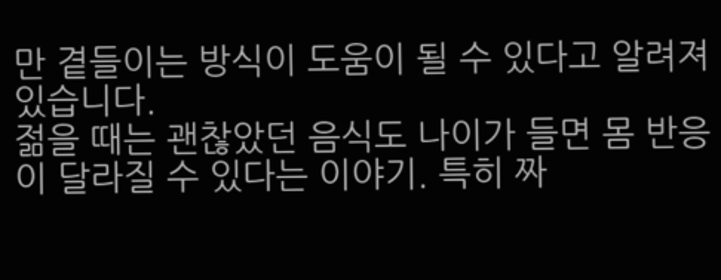만 곁들이는 방식이 도움이 될 수 있다고 알려져 있습니다.
젊을 때는 괜찮았던 음식도 나이가 들면 몸 반응이 달라질 수 있다는 이야기. 특히 짜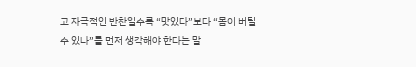고 자극적인 반찬일수록 “맛있다”보다 “몸이 버틸 수 있나”를 먼저 생각해야 한다는 말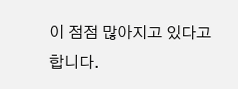이 점점 많아지고 있다고 합니다.